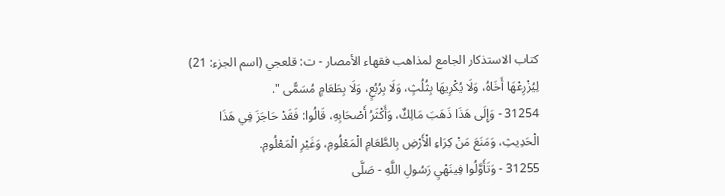كتاب الاستذكار الجامع لمذاهب فقهاء الأمصار - ت: قلعجي (اسم الجزء: 21)
لِيُزْرِعْهَا أَخَاهُ، وَلَا يُكْرِيهَا بِثُلُثٍ، وَلَا بِرُبُعٍ، وَلَا بِطَعَامٍ مُسَمًّى ".
31254 - وَإِلَى هَذَا ذَهَبَ مَالِكٌ، وَأَكْثَرُ أَصْحَابِهِ، قَالُوا: فَقَدْ حَاجَزَ فِي هَذَا الْحَدِيثِ، وَمَنَعَ مَنْ كِرَاءِ الْأَرْضِ بِالطَّعَامِ الْمَعْلُومِ، وَغَيْرِ الْمَعْلُومِ.
31255 - وَتَأَوَّلُوا فِينَهْيِ رَسُولِ اللَّهِ - صَلَّى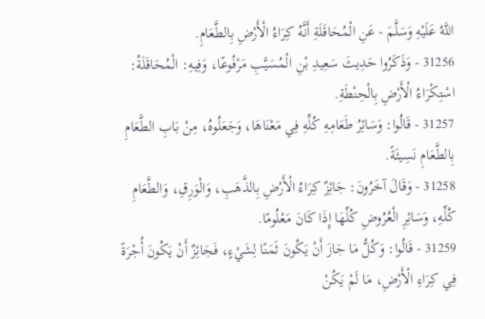اللَّهُ عَلَيْهِ وَسَلَّمَ - عَنِ الْمُحَاقَلَةِ أَنَّهُ كِرَاءُ الْأَرْضِ بِالطَّعَامِ.
31256 - وَذَكَرُوا حَدِيثَ سَعِيدِ بْنِ الْمُسَيَّبِ مَرْفُوعًا، وَفِيهِ: الْمُحَاقَلَةُ: اسْتِكْرَاءُ الْأَرْضِ بِالْحِنْطَةِ.
31257 - قَالُوا: وَسَائِرُ طَعَامِهِ كُلِّهِ فِي مَعْنَاهَا، وَجَعَلُوهُ، مِنْ بَابِ الطَّعَامِ بِالطَّعَامِ نَسِيئَةً.
31258 - وَقَالَ آخَرُونَ: جَائِزٌ كِرَاءُ الْأَرْضِ بِالذَّهَبِ، وَالْوَرِقِ، وَالطَّعَامِ كُلِّهِ، وَسَائِرِ الْعُرُوضِ كُلِّهَا إِذَا كَانَ مَعْلُومًا.
31259 - قَالُوا: وَكُلُّ مَا جَازَ أَنْ يَكُونَ ثَمَنًا لِشَيْءٍ، فَجَائِزٌ أَنْ يَكُونَ أُجْرَةً فِي كِرَاءِ الْأَرْضِ، مَا لَمْ يَكُنْ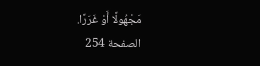مَجْهُولًا أَوْ غَرَرًا.
الصفحة 254